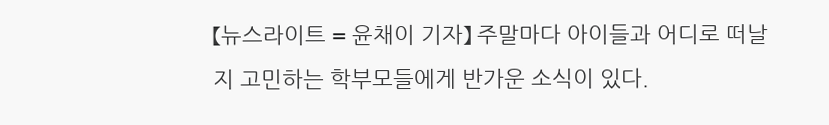【뉴스라이트 = 윤채이 기자】 주말마다 아이들과 어디로 떠날지 고민하는 학부모들에게 반가운 소식이 있다.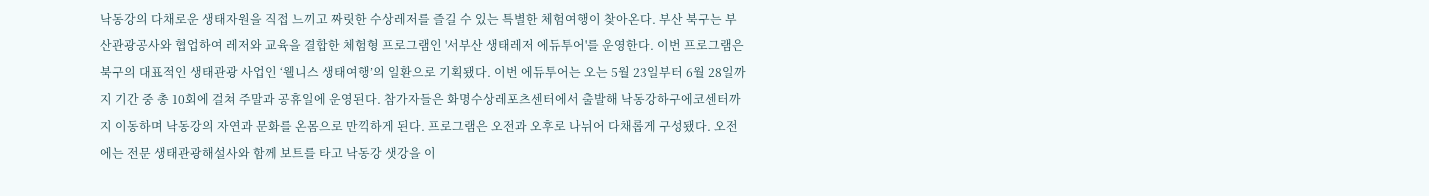낙동강의 다채로운 생태자원을 직접 느끼고 짜릿한 수상레저를 즐길 수 있는 특별한 체험여행이 찾아온다. 부산 북구는 부산관광공사와 협업하여 레저와 교육을 결합한 체험형 프로그램인 '서부산 생태레저 에듀투어'를 운영한다. 이번 프로그램은 북구의 대표적인 생태관광 사업인 ‘웰니스 생태여행’의 일환으로 기획됐다. 이번 에듀투어는 오는 5월 23일부터 6월 28일까지 기간 중 총 10회에 걸쳐 주말과 공휴일에 운영된다. 참가자들은 화명수상레포츠센터에서 출발해 낙동강하구에코센터까지 이동하며 낙동강의 자연과 문화를 온몸으로 만끽하게 된다. 프로그램은 오전과 오후로 나뉘어 다채롭게 구성됐다. 오전에는 전문 생태관광해설사와 함께 보트를 타고 낙동강 샛강을 이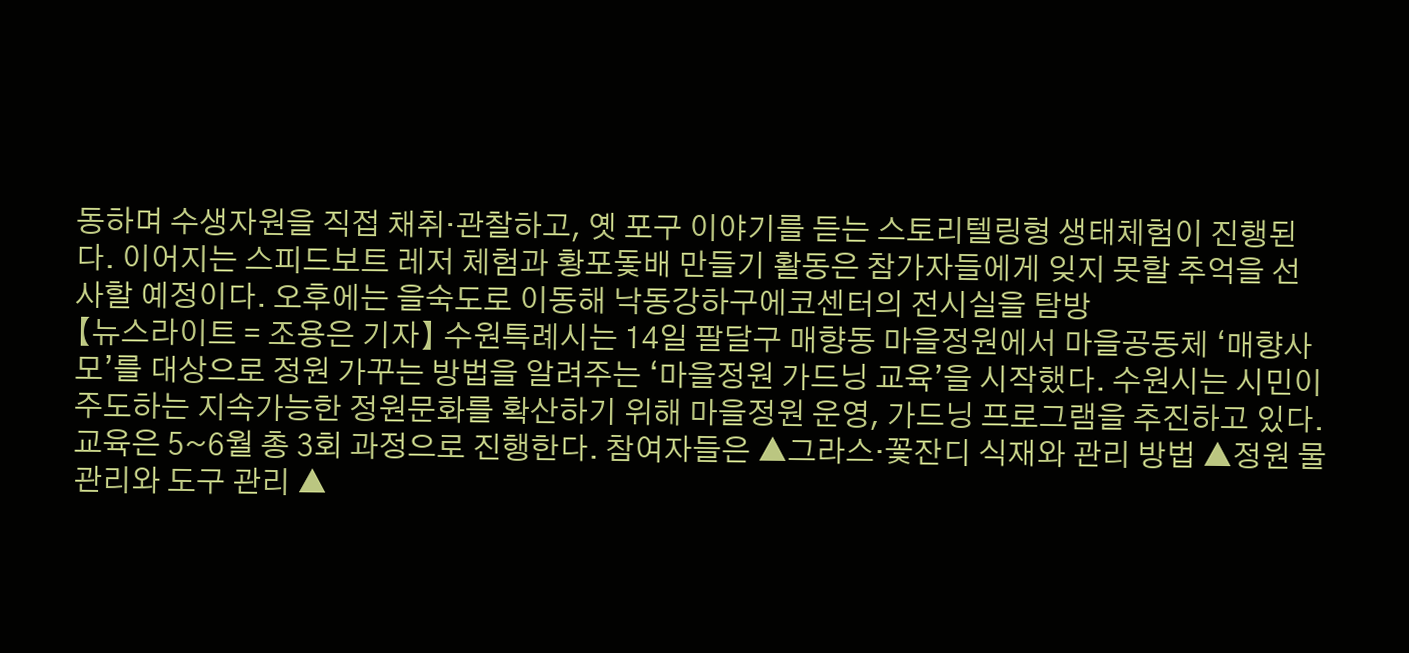동하며 수생자원을 직접 채취·관찰하고, 옛 포구 이야기를 듣는 스토리텔링형 생태체험이 진행된다. 이어지는 스피드보트 레저 체험과 황포돛배 만들기 활동은 참가자들에게 잊지 못할 추억을 선사할 예정이다. 오후에는 을숙도로 이동해 낙동강하구에코센터의 전시실을 탐방
【뉴스라이트 = 조용은 기자】 수원특례시는 14일 팔달구 매향동 마을정원에서 마을공동체 ‘매향사모’를 대상으로 정원 가꾸는 방법을 알려주는 ‘마을정원 가드닝 교육’을 시작했다. 수원시는 시민이 주도하는 지속가능한 정원문화를 확산하기 위해 마을정원 운영, 가드닝 프로그램을 추진하고 있다. 교육은 5~6월 총 3회 과정으로 진행한다. 참여자들은 ▲그라스·꽃잔디 식재와 관리 방법 ▲정원 물관리와 도구 관리 ▲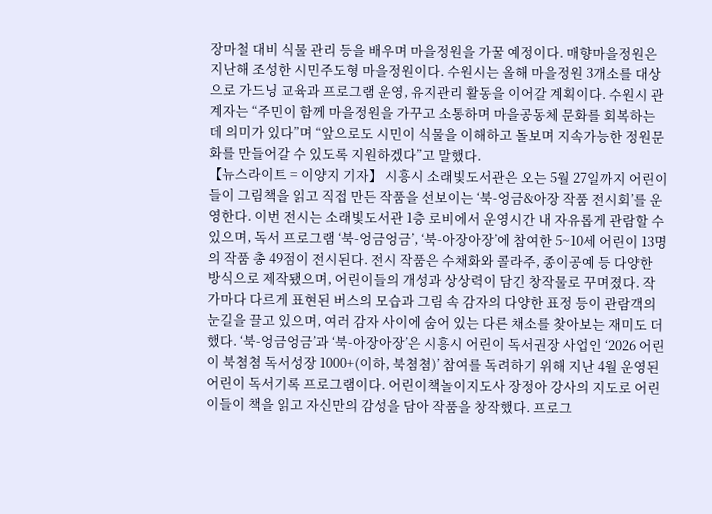장마철 대비 식물 관리 등을 배우며 마을정원을 가꿀 예정이다. 매향마을정원은 지난해 조성한 시민주도형 마을정원이다. 수원시는 올해 마을정원 3개소를 대상으로 가드닝 교육과 프로그램 운영, 유지관리 활동을 이어갈 계획이다. 수원시 관계자는 “주민이 함께 마을정원을 가꾸고 소통하며 마을공동체 문화를 회복하는 데 의미가 있다”며 “앞으로도 시민이 식물을 이해하고 돌보며 지속가능한 정원문화를 만들어갈 수 있도록 지원하겠다”고 말했다.
【뉴스라이트 = 이양지 기자】 시흥시 소래빛도서관은 오는 5월 27일까지 어린이들이 그림책을 읽고 직접 만든 작품을 선보이는 ‘북-엉금&아장 작품 전시회’를 운영한다. 이번 전시는 소래빛도서관 1층 로비에서 운영시간 내 자유롭게 관람할 수 있으며, 독서 프로그램 ‘북-엉금엉금’, ‘북-아장아장’에 참여한 5~10세 어린이 13명의 작품 총 49점이 전시된다. 전시 작품은 수채화와 콜라주, 종이공예 등 다양한 방식으로 제작됐으며, 어린이들의 개성과 상상력이 담긴 창작물로 꾸며졌다. 작가마다 다르게 표현된 버스의 모습과 그림 속 감자의 다양한 표정 등이 관람객의 눈길을 끌고 있으며, 여러 감자 사이에 숨어 있는 다른 채소를 찾아보는 재미도 더했다. ‘북-엉금엉금’과 ‘북-아장아장’은 시흥시 어린이 독서권장 사업인 ‘2026 어린이 북쳠쳠 독서성장 1000+(이하, 북쳠쳠)’ 참여를 독려하기 위해 지난 4월 운영된 어린이 독서기록 프로그램이다. 어린이책놀이지도사 장정아 강사의 지도로 어린이들이 책을 읽고 자신만의 감성을 담아 작품을 창작했다. 프로그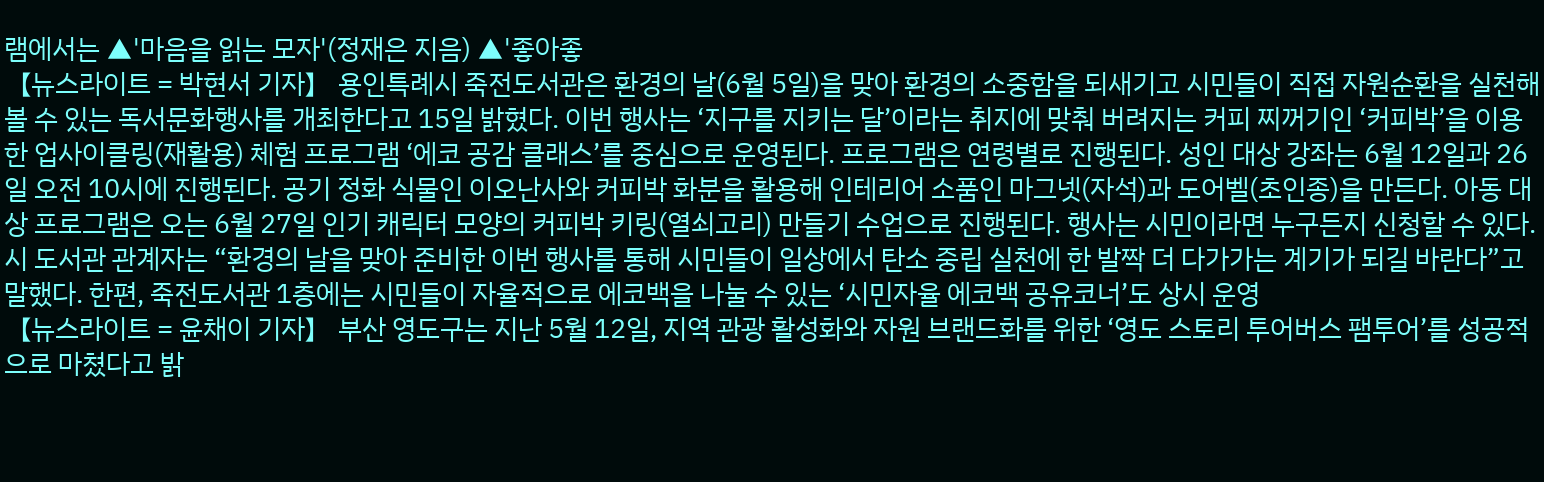램에서는 ▲'마음을 읽는 모자'(정재은 지음) ▲'좋아좋
【뉴스라이트 = 박현서 기자】 용인특례시 죽전도서관은 환경의 날(6월 5일)을 맞아 환경의 소중함을 되새기고 시민들이 직접 자원순환을 실천해 볼 수 있는 독서문화행사를 개최한다고 15일 밝혔다. 이번 행사는 ‘지구를 지키는 달’이라는 취지에 맞춰 버려지는 커피 찌꺼기인 ‘커피박’을 이용한 업사이클링(재활용) 체험 프로그램 ‘에코 공감 클래스’를 중심으로 운영된다. 프로그램은 연령별로 진행된다. 성인 대상 강좌는 6월 12일과 26일 오전 10시에 진행된다. 공기 정화 식물인 이오난사와 커피박 화분을 활용해 인테리어 소품인 마그넷(자석)과 도어벨(초인종)을 만든다. 아동 대상 프로그램은 오는 6월 27일 인기 캐릭터 모양의 커피박 키링(열쇠고리) 만들기 수업으로 진행된다. 행사는 시민이라면 누구든지 신청할 수 있다. 시 도서관 관계자는 “환경의 날을 맞아 준비한 이번 행사를 통해 시민들이 일상에서 탄소 중립 실천에 한 발짝 더 다가가는 계기가 되길 바란다”고 말했다. 한편, 죽전도서관 1층에는 시민들이 자율적으로 에코백을 나눌 수 있는 ‘시민자율 에코백 공유코너’도 상시 운영
【뉴스라이트 = 윤채이 기자】 부산 영도구는 지난 5월 12일, 지역 관광 활성화와 자원 브랜드화를 위한 ‘영도 스토리 투어버스 팸투어’를 성공적으로 마쳤다고 밝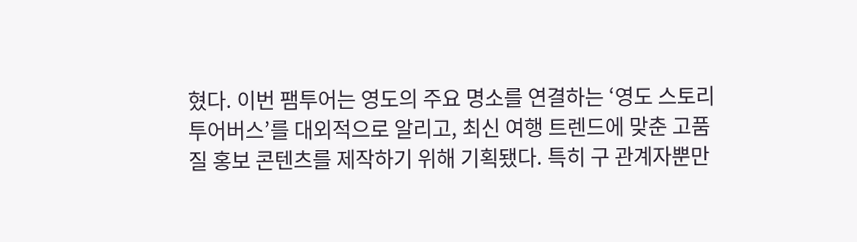혔다. 이번 팸투어는 영도의 주요 명소를 연결하는 ‘영도 스토리 투어버스’를 대외적으로 알리고, 최신 여행 트렌드에 맞춘 고품질 홍보 콘텐츠를 제작하기 위해 기획됐다. 특히 구 관계자뿐만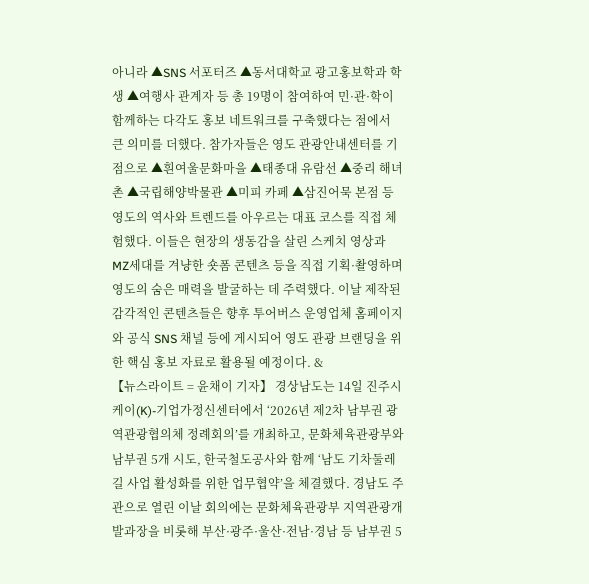아니라 ▲SNS 서포터즈 ▲동서대학교 광고홍보학과 학생 ▲여행사 관계자 등 총 19명이 참여하여 민·관·학이 함께하는 다각도 홍보 네트워크를 구축했다는 점에서 큰 의미를 더했다. 참가자들은 영도 관광안내센터를 기점으로 ▲흰여울문화마을 ▲태종대 유람선 ▲중리 해녀촌 ▲국립해양박물관 ▲미피 카페 ▲삼진어묵 본점 등 영도의 역사와 트렌드를 아우르는 대표 코스를 직접 체험했다. 이들은 현장의 생동감을 살린 스케치 영상과 MZ세대를 겨냥한 숏폼 콘텐츠 등을 직접 기획·촬영하며 영도의 숨은 매력을 발굴하는 데 주력했다. 이날 제작된 감각적인 콘텐츠들은 향후 투어버스 운영업체 홈페이지와 공식 SNS 채널 등에 게시되어 영도 관광 브랜딩을 위한 핵심 홍보 자료로 활용될 예정이다. &
【뉴스라이트 = 윤채이 기자】 경상남도는 14일 진주시 케이(K)-기업가정신센터에서 ‘2026년 제2차 남부권 광역관광협의체 정례회의’를 개최하고, 문화체육관광부와 남부권 5개 시도, 한국철도공사와 함께 ‘남도 기차둘레길 사업 활성화를 위한 업무협약’을 체결했다. 경남도 주관으로 열린 이날 회의에는 문화체육관광부 지역관광개발과장을 비롯해 부산·광주·울산·전남·경남 등 남부권 5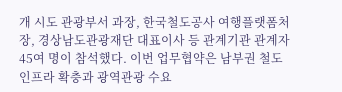개 시도 관광부서 과장, 한국철도공사 여행플랫폼처장, 경상남도관광재단 대표이사 등 관계기관 관계자 45여 명이 참석했다. 이번 업무협약은 남부권 철도 인프라 확충과 광역관광 수요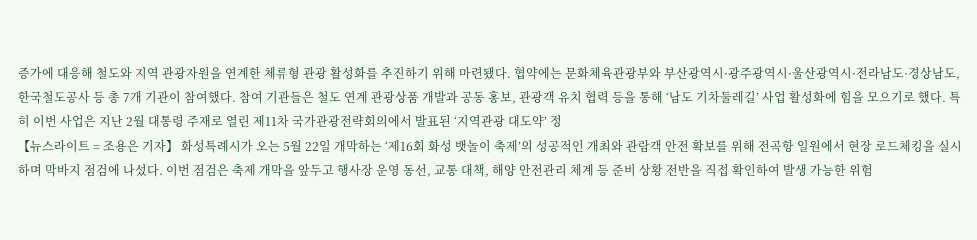증가에 대응해 철도와 지역 관광자원을 연계한 체류형 관광 활성화를 추진하기 위해 마련됐다. 협약에는 문화체육관광부와 부산광역시·광주광역시·울산광역시·전라남도·경상남도, 한국철도공사 등 총 7개 기관이 참여했다. 참여 기관들은 철도 연계 관광상품 개발과 공동 홍보, 관광객 유치 협력 등을 통해 ‘남도 기차둘레길’ 사업 활성화에 힘을 모으기로 했다. 특히 이번 사업은 지난 2월 대통령 주재로 열린 제11차 국가관광전략회의에서 발표된 ‘지역관광 대도약’ 정
【뉴스라이트 = 조용은 기자】 화성특례시가 오는 5월 22일 개막하는 ‘제16회 화성 뱃놀이 축제’의 성공적인 개최와 관람객 안전 확보를 위해 전곡항 일원에서 현장 로드체킹을 실시하며 막바지 점검에 나섰다. 이번 점검은 축제 개막을 앞두고 행사장 운영 동선, 교통 대책, 해양 안전관리 체계 등 준비 상황 전반을 직접 확인하여 발생 가능한 위험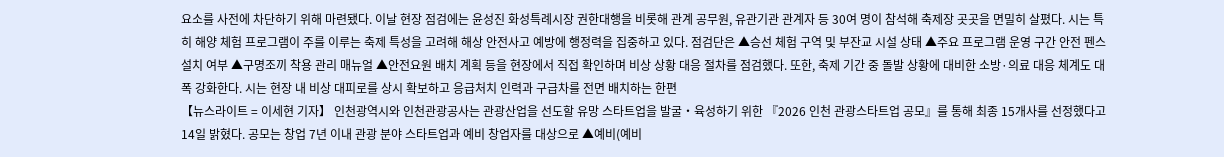요소를 사전에 차단하기 위해 마련됐다. 이날 현장 점검에는 윤성진 화성특례시장 권한대행을 비롯해 관계 공무원, 유관기관 관계자 등 30여 명이 참석해 축제장 곳곳을 면밀히 살폈다. 시는 특히 해양 체험 프로그램이 주를 이루는 축제 특성을 고려해 해상 안전사고 예방에 행정력을 집중하고 있다. 점검단은 ▲승선 체험 구역 및 부잔교 시설 상태 ▲주요 프로그램 운영 구간 안전 펜스 설치 여부 ▲구명조끼 착용 관리 매뉴얼 ▲안전요원 배치 계획 등을 현장에서 직접 확인하며 비상 상황 대응 절차를 점검했다. 또한, 축제 기간 중 돌발 상황에 대비한 소방·의료 대응 체계도 대폭 강화한다. 시는 현장 내 비상 대피로를 상시 확보하고 응급처치 인력과 구급차를 전면 배치하는 한편
【뉴스라이트 = 이세현 기자】 인천광역시와 인천관광공사는 관광산업을 선도할 유망 스타트업을 발굴‧육성하기 위한 『2026 인천 관광스타트업 공모』를 통해 최종 15개사를 선정했다고 14일 밝혔다. 공모는 창업 7년 이내 관광 분야 스타트업과 예비 창업자를 대상으로 ▲예비(예비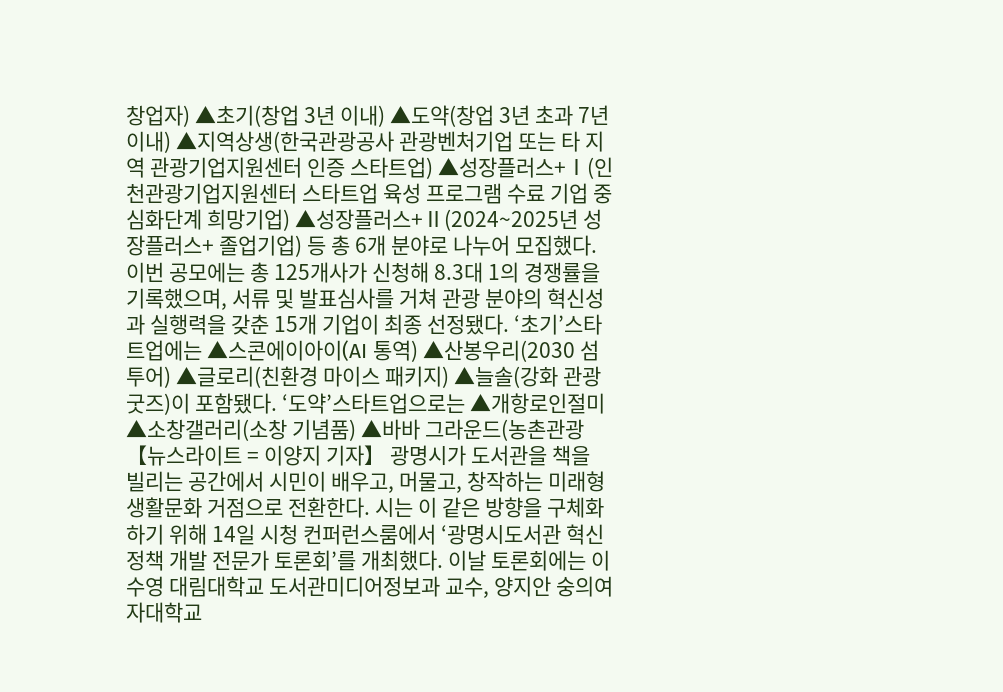창업자) ▲초기(창업 3년 이내) ▲도약(창업 3년 초과 7년 이내) ▲지역상생(한국관광공사 관광벤처기업 또는 타 지역 관광기업지원센터 인증 스타트업) ▲성장플러스+Ⅰ(인천관광기업지원센터 스타트업 육성 프로그램 수료 기업 중 심화단계 희망기업) ▲성장플러스+Ⅱ(2024~2025년 성장플러스+ 졸업기업) 등 총 6개 분야로 나누어 모집했다. 이번 공모에는 총 125개사가 신청해 8.3대 1의 경쟁률을 기록했으며, 서류 및 발표심사를 거쳐 관광 분야의 혁신성과 실행력을 갖춘 15개 기업이 최종 선정됐다. ‘초기’스타트업에는 ▲스콘에이아이(AI 통역) ▲산봉우리(2030 섬투어) ▲글로리(친환경 마이스 패키지) ▲늘솔(강화 관광굿즈)이 포함됐다. ‘도약’스타트업으로는 ▲개항로인절미 ▲소창갤러리(소창 기념품) ▲바바 그라운드(농촌관광
【뉴스라이트 = 이양지 기자】 광명시가 도서관을 책을 빌리는 공간에서 시민이 배우고, 머물고, 창작하는 미래형 생활문화 거점으로 전환한다. 시는 이 같은 방향을 구체화하기 위해 14일 시청 컨퍼런스룸에서 ‘광명시도서관 혁신정책 개발 전문가 토론회’를 개최했다. 이날 토론회에는 이수영 대림대학교 도서관미디어정보과 교수, 양지안 숭의여자대학교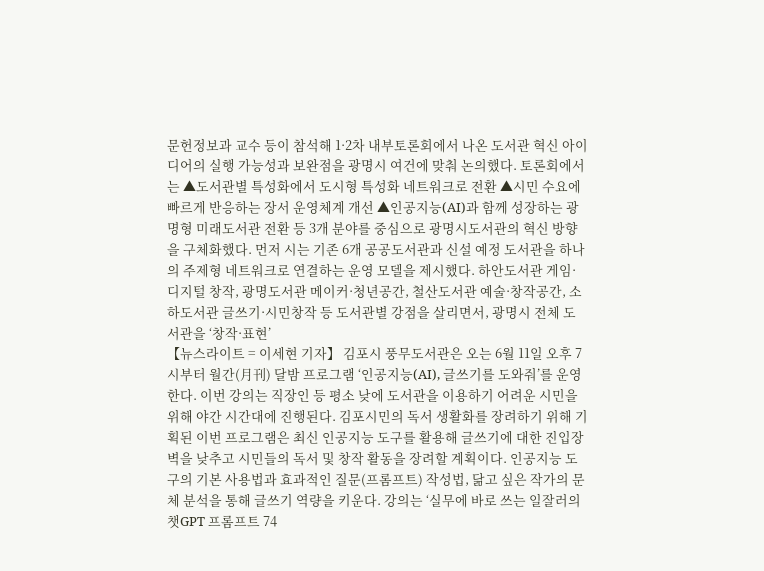문헌정보과 교수 등이 참석해 1·2차 내부토론회에서 나온 도서관 혁신 아이디어의 실행 가능성과 보완점을 광명시 여건에 맞춰 논의했다. 토론회에서는 ▲도서관별 특성화에서 도시형 특성화 네트워크로 전환 ▲시민 수요에 빠르게 반응하는 장서 운영체계 개선 ▲인공지능(AI)과 함께 성장하는 광명형 미래도서관 전환 등 3개 분야를 중심으로 광명시도서관의 혁신 방향을 구체화했다. 먼저 시는 기존 6개 공공도서관과 신설 예정 도서관을 하나의 주제형 네트워크로 연결하는 운영 모델을 제시했다. 하안도서관 게임·디지털 창작, 광명도서관 메이커·청년공간, 철산도서관 예술·창작공간, 소하도서관 글쓰기·시민창작 등 도서관별 강점을 살리면서, 광명시 전체 도서관을 ‘창작·표현’
【뉴스라이트 = 이세현 기자】 김포시 풍무도서관은 오는 6월 11일 오후 7시부터 월간(月刊) 달밤 프로그램 ‘인공지능(AI), 글쓰기를 도와줘’를 운영한다. 이번 강의는 직장인 등 평소 낮에 도서관을 이용하기 어려운 시민을 위해 야간 시간대에 진행된다. 김포시민의 독서 생활화를 장려하기 위해 기획된 이번 프로그램은 최신 인공지능 도구를 활용해 글쓰기에 대한 진입장벽을 낮추고 시민들의 독서 및 창작 활동을 장려할 계획이다. 인공지능 도구의 기본 사용법과 효과적인 질문(프롬프트) 작성법, 닮고 싶은 작가의 문체 분석을 통해 글쓰기 역량을 키운다. 강의는 ‘실무에 바로 쓰는 일잘러의 챗GPT 프롬프트 74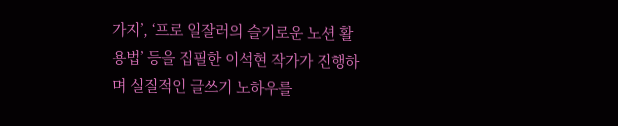가지’, ‘프로 일잘러의 슬기로운 노션 활용법’ 등을 집필한 이석현 작가가 진행하며 실질적인 글쓰기 노하우를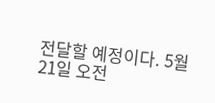전달할 예정이다. 5월 21일 오전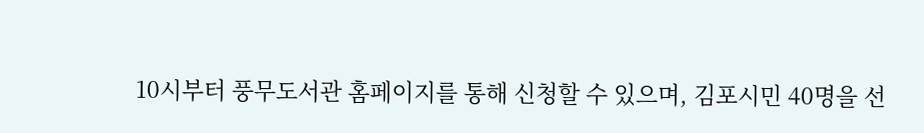10시부터 풍무도서관 홈페이지를 통해 신청할 수 있으며, 김포시민 40명을 선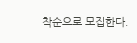착순으로 모집한다.